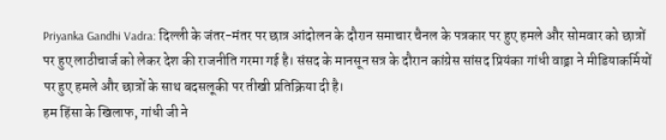Priyanka Gandhi Vadra: दिल्ली के जंतर-मंतर पर छात्र आंदोलन के दौरान समाचार चैनल के पत्रकार पर हुए हमले और सोमवार को छात्रों पर हुए लाठीचार्ज को लेकर देश की राजनीति गरमा गई है। संसद के मानसून सत्र के दौरान कांग्रेस सांसद प्रियंका गांधी वाड्रा ने मीडियाकर्मियों पर हुए हमले और छात्रों के साथ बदसलूकी पर तीखी प्रतिक्रिया दी है।
हम हिंसा के खिलाफ, गांधी जी ने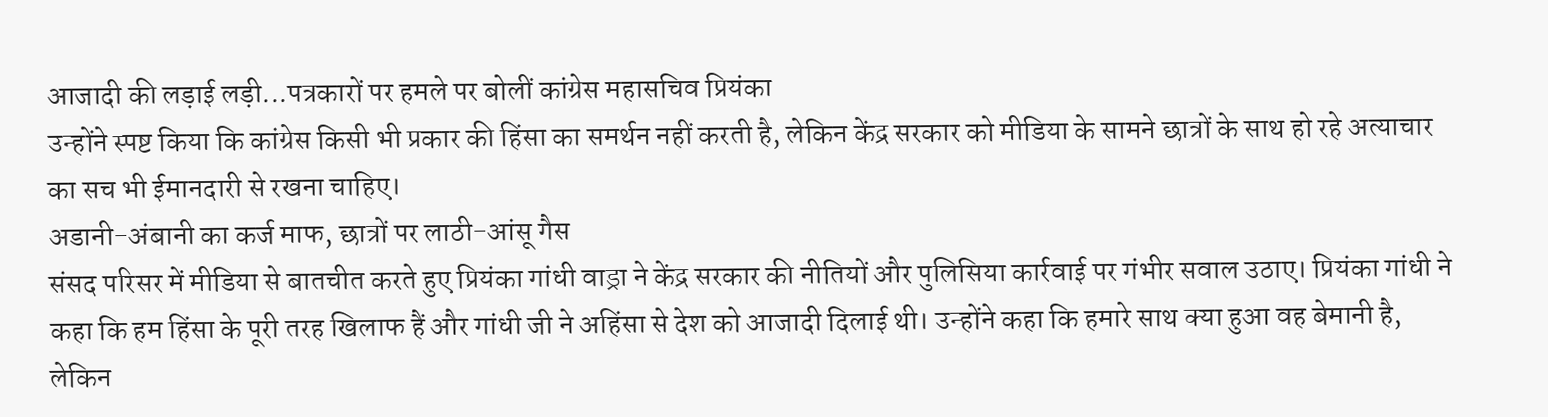आजादी की लड़ाई लड़ी...पत्रकारों पर हमले पर बोलीं कांग्रेस महासचिव प्रियंका
उन्होंने स्पष्ट किया कि कांग्रेस किसी भी प्रकार की हिंसा का समर्थन नहीं करती है, लेकिन केंद्र सरकार को मीडिया के सामने छात्रों के साथ हो रहे अत्याचार का सच भी ईमानदारी से रखना चाहिए।
अडानी-अंबानी का कर्ज माफ, छात्रों पर लाठी-आंसू गैस
संसद परिसर में मीडिया से बातचीत करते हुए प्रियंका गांधी वाड्रा ने केंद्र सरकार की नीतियों और पुलिसिया कार्रवाई पर गंभीर सवाल उठाए। प्रियंका गांधी ने कहा कि हम हिंसा के पूरी तरह खिलाफ हैं और गांधी जी ने अहिंसा से देश को आजादी दिलाई थी। उन्होंने कहा कि हमारे साथ क्या हुआ वह बेमानी है, लेकिन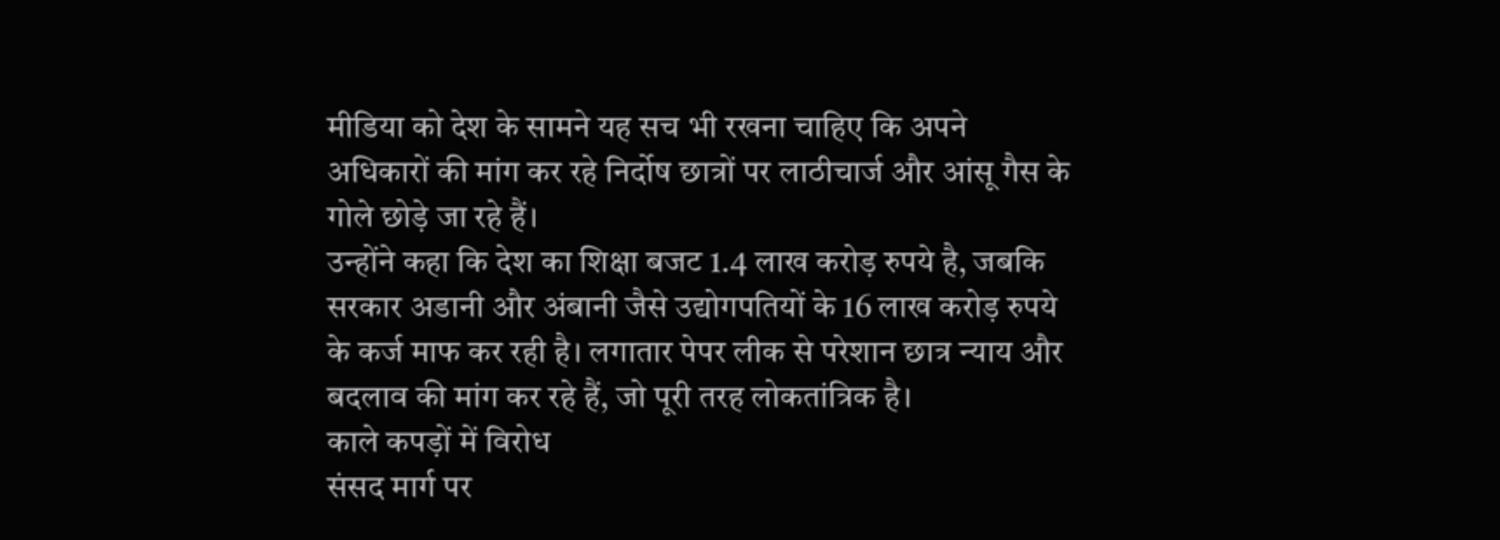मीडिया को देश के सामने यह सच भी रखना चाहिए कि अपने अधिकारों की मांग कर रहे निर्दोष छात्रों पर लाठीचार्ज और आंसू गैस के गोले छोड़े जा रहे हैं।
उन्होंने कहा कि देश का शिक्षा बजट 1.4 लाख करोड़ रुपये है, जबकि सरकार अडानी और अंबानी जैसे उद्योगपतियों के 16 लाख करोड़ रुपये के कर्ज माफ कर रही है। लगातार पेपर लीक से परेशान छात्र न्याय और बदलाव की मांग कर रहे हैं, जो पूरी तरह लोकतांत्रिक है।
काले कपड़ों में विरोध
संसद मार्ग पर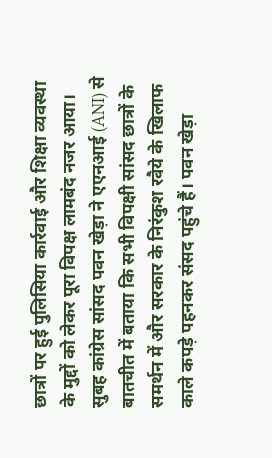छात्रों पर हुई पुलिसिया कार्रवाई और शिक्षा व्यवस्था के मुद्दों को लेकर पूरा विपक्ष लामबंद नजर आया। सुबह कांग्रेस सांसद पवन खेड़ा ने एएनआई (ANI) से बातचीत में बताया कि सभी विपक्षी सांसद छात्रों के समर्थन में और सरकार के निरंकुश रवैये के खिलाफ काले कपड़े पहनकर संसद पहुंचे हैं। पवन खेड़ा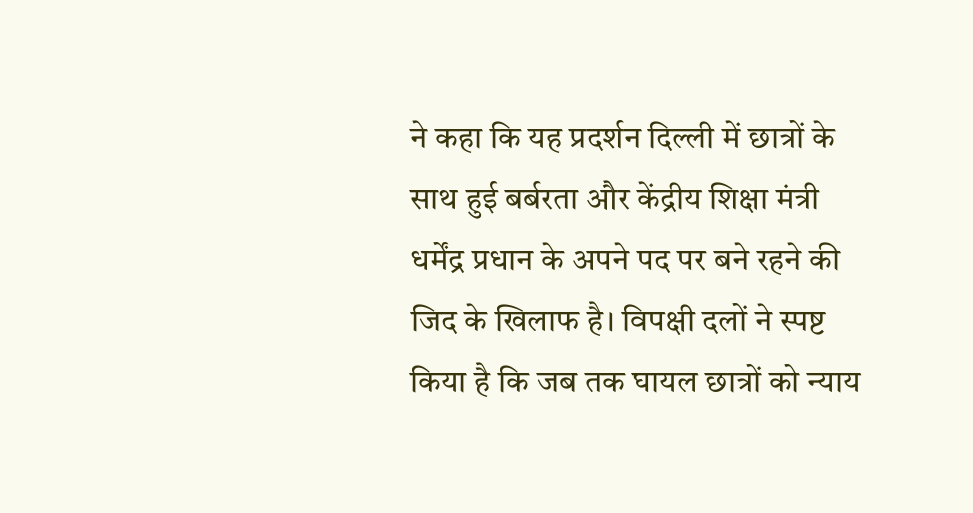ने कहा कि यह प्रदर्शन दिल्ली में छात्रों के साथ हुई बर्बरता और केंद्रीय शिक्षा मंत्री धर्मेंद्र प्रधान के अपने पद पर बने रहने की जिद के खिलाफ है। विपक्षी दलों ने स्पष्ट किया है कि जब तक घायल छात्रों को न्याय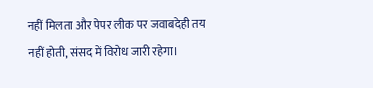नहीं मिलता और पेपर लीक पर जवाबदेही तय नहीं होती, संसद में विरोध जारी रहेगा।